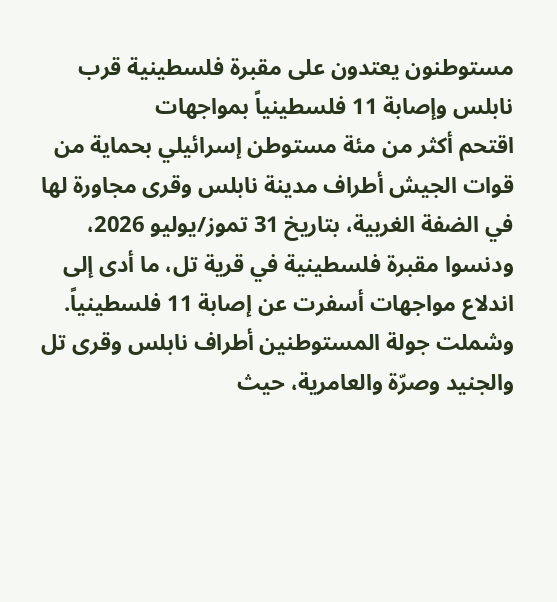مستوطنون يعتدون على مقبرة فلسطينية قرب نابلس وإصابة 11 فلسطينياً بمواجهات
اقتحم أكثر من مئة مستوطن إسرائيلي بحماية من قوات الجيش أطراف مدينة نابلس وقرى مجاورة لها في الضفة الغربية، بتاريخ 31 تموز/يوليو 2026، ودنسوا مقبرة فلسطينية في قرية تل، ما أدى إلى اندلاع مواجهات أسفرت عن إصابة 11 فلسطينياً.
وشملت جولة المستوطنين أطراف نابلس وقرى تل والجنيد وصرّة والعامرية، حيث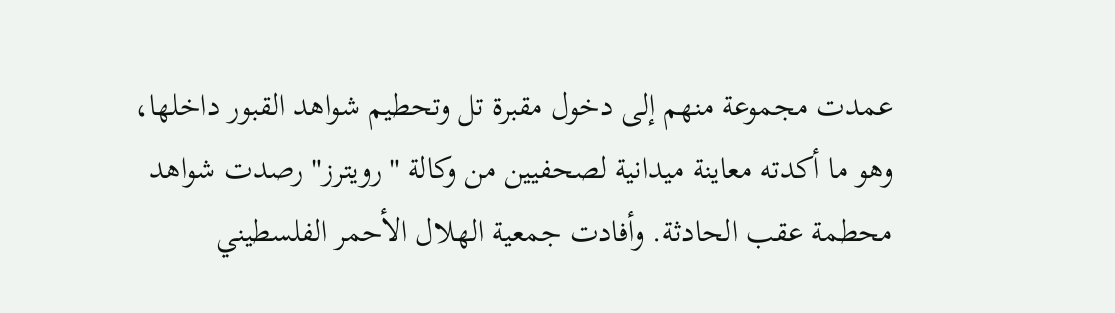عمدت مجموعة منهم إلى دخول مقبرة تل وتحطيم شواهد القبور داخلها، وهو ما أكدته معاينة ميدانية لصحفيين من وكالة "رويترز" رصدت شواهد محطمة عقب الحادثة. وأفادت جمعية الهلال الأحمر الفلسطيني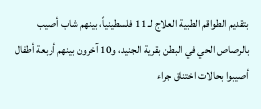بتقديم الطواقم الطبية العلاج لـ 11 فلسطينياً، بينهم شاب أصيب بالرصاص الحي في البطن بقرية الجنيد، و10 آخرون بينهم أربعة أطفال أصيبوا بحالات اختناق جراء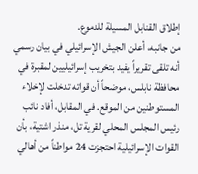إطلاق القنابل المسيلة للدموع.
من جانبه، أعلن الجيش الإسرائيلي في بيان رسمي أنه تلقى تقريراً يفيد بتخريب إسرائيليين لمقبرة في محافظة نابلس، موضحاً أن قواته تدخلت لإخلاء المستوطنين من الموقع. في المقابل، أفاد نائب رئيس المجلس المحلي لقرية تل، منذر اشتية، بأن القوات الإسرائيلية احتجزت 24 مواطناً من أهالي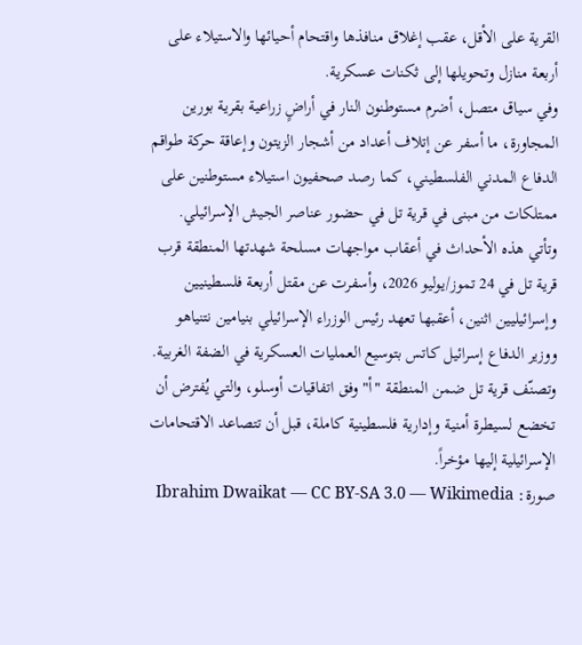القرية على الأقل، عقب إغلاق منافذها واقتحام أحيائها والاستيلاء على أربعة منازل وتحويلها إلى ثكنات عسكرية.
وفي سياق متصل، أضرم مستوطنون النار في أراضٍ زراعية بقرية بورين المجاورة، ما أسفر عن إتلاف أعداد من أشجار الزيتون وإعاقة حركة طواقم الدفاع المدني الفلسطيني، كما رصد صحفيون استيلاء مستوطنين على ممتلكات من مبنى في قرية تل في حضور عناصر الجيش الإسرائيلي.
وتأتي هذه الأحداث في أعقاب مواجهات مسلحة شهدتها المنطقة قرب قرية تل في 24 تموز/يوليو 2026، وأسفرت عن مقتل أربعة فلسطينيين وإسرائيليين اثنين، أعقبها تعهد رئيس الوزراء الإسرائيلي بنيامين نتنياهو ووزير الدفاع إسرائيل كاتس بتوسيع العمليات العسكرية في الضفة الغربية. وتصنّف قرية تل ضمن المنطقة "أ" وفق اتفاقيات أوسلو، والتي يُفترض أن تخضع لسيطرة أمنية وإدارية فلسطينية كاملة، قبل أن تتصاعد الاقتحامات الإسرائيلية إليها مؤخراً.
صورة: Ibrahim Dwaikat — CC BY-SA 3.0 — Wikimedia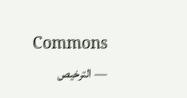Commons — الترخيص